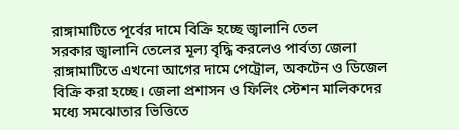রাঙ্গামাটিতে পূর্বের দামে বিক্রি হচ্ছে জ্বালানি তেল
সরকার জ্বালানি তেলের মূল্য বৃদ্ধি করলেও পার্বত্য জেলা রাঙ্গামাটিতে এখনো আগের দামে পেট্রোল, অকটেন ও ডিজেল বিক্রি করা হচ্ছে। জেলা প্রশাসন ও ফিলিং স্টেশন মালিকদের মধ্যে সমঝোতার ভিত্তিতে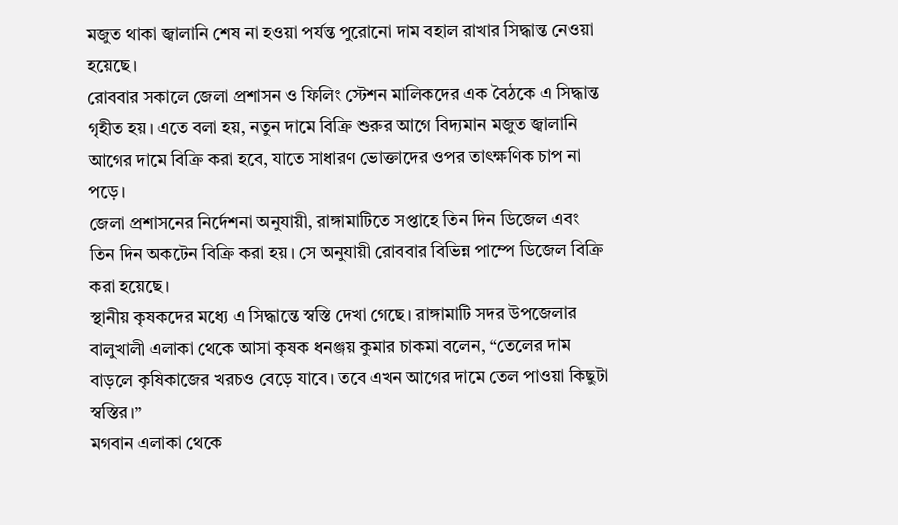মজুত থাকা জ্বালানি শেষ না হওয়া পর্যন্ত পুরোনো দাম বহাল রাখার সিদ্ধান্ত নেওয়া হয়েছে।
রোববার সকালে জেলা প্রশাসন ও ফিলিং স্টেশন মালিকদের এক বৈঠকে এ সিদ্ধান্ত গৃহীত হয়। এতে বলা হয়, নতুন দামে বিক্রি শুরুর আগে বিদ্যমান মজুত জ্বালানি আগের দামে বিক্রি করা হবে, যাতে সাধারণ ভোক্তাদের ওপর তাৎক্ষণিক চাপ না পড়ে।
জেলা প্রশাসনের নির্দেশনা অনুযায়ী, রাঙ্গামাটিতে সপ্তাহে তিন দিন ডিজেল এবং তিন দিন অকটেন বিক্রি করা হয়। সে অনুযায়ী রোববার বিভিন্ন পাম্পে ডিজেল বিক্রি করা হয়েছে।
স্থানীয় কৃষকদের মধ্যে এ সিদ্ধান্তে স্বস্তি দেখা গেছে। রাঙ্গামাটি সদর উপজেলার বালুখালী এলাকা থেকে আসা কৃষক ধনঞ্জয় কুমার চাকমা বলেন, “তেলের দাম বাড়লে কৃষিকাজের খরচও বেড়ে যাবে। তবে এখন আগের দামে তেল পাওয়া কিছুটা স্বস্তির।”
মগবান এলাকা থেকে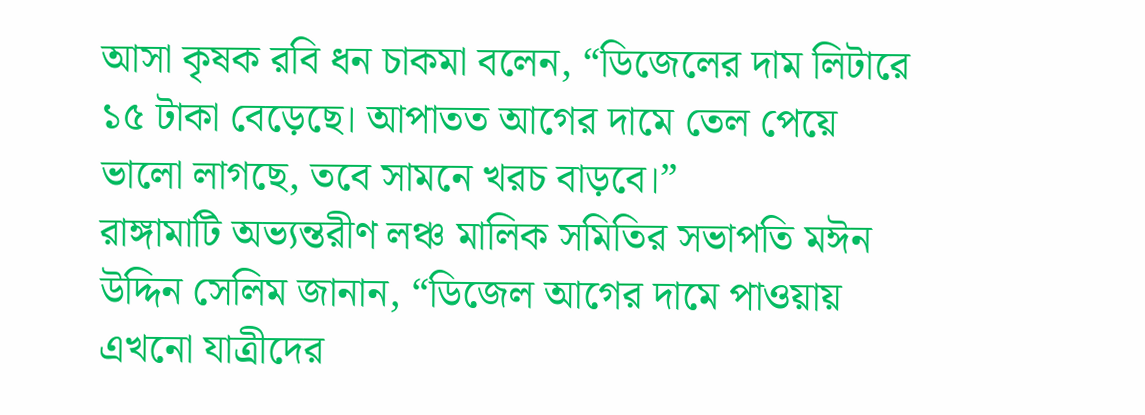আসা কৃষক রবি ধন চাকমা বলেন, “ডিজেলের দাম লিটারে ১৫ টাকা বেড়েছে। আপাতত আগের দামে তেল পেয়ে ভালো লাগছে, তবে সামনে খরচ বাড়বে।”
রাঙ্গামাটি অভ্যন্তরীণ লঞ্চ মালিক সমিতির সভাপতি মঈন উদ্দিন সেলিম জানান, “ডিজেল আগের দামে পাওয়ায় এখনো যাত্রীদের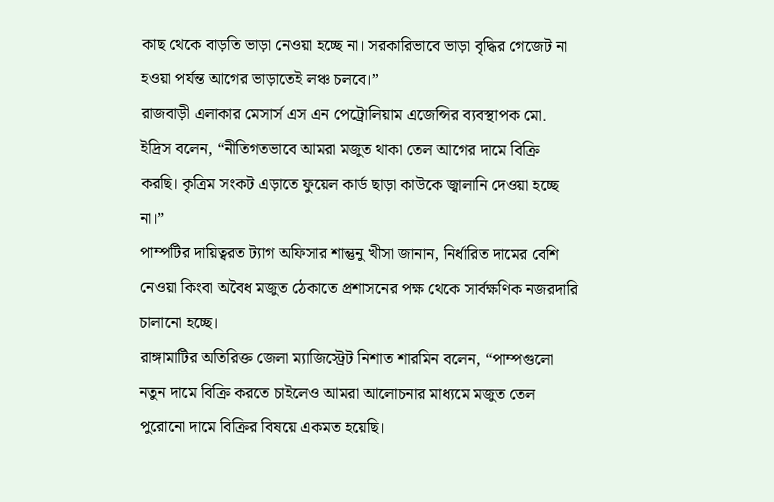কাছ থেকে বাড়তি ভাড়া নেওয়া হচ্ছে না। সরকারিভাবে ভাড়া বৃদ্ধির গেজেট না হওয়া পর্যন্ত আগের ভাড়াতেই লঞ্চ চলবে।”
রাজবাড়ী এলাকার মেসার্স এস এন পেট্রোলিয়াম এজেন্সির ব্যবস্থাপক মো. ইদ্রিস বলেন, “নীতিগতভাবে আমরা মজুত থাকা তেল আগের দামে বিক্রি করছি। কৃত্রিম সংকট এড়াতে ফুয়েল কার্ড ছাড়া কাউকে জ্বালানি দেওয়া হচ্ছে না।”
পাম্পটির দায়িত্বরত ট্যাগ অফিসার শান্তুনু খীসা জানান, নির্ধারিত দামের বেশি নেওয়া কিংবা অবৈধ মজুত ঠেকাতে প্রশাসনের পক্ষ থেকে সার্বক্ষণিক নজরদারি চালানো হচ্ছে।
রাঙ্গামাটির অতিরিক্ত জেলা ম্যাজিস্ট্রেট নিশাত শারমিন বলেন, “পাম্পগুলো নতুন দামে বিক্রি করতে চাইলেও আমরা আলোচনার মাধ্যমে মজুত তেল পুরোনো দামে বিক্রির বিষয়ে একমত হয়েছি।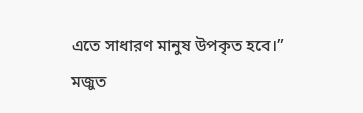এতে সাধারণ মানুষ উপকৃত হবে।”
মজুত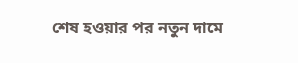শেষ হওয়ার পর নতুন দামে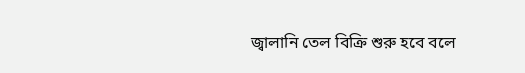জ্বালানি তেল বিক্রি শুরু হবে বলে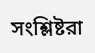সংশ্লিষ্টরা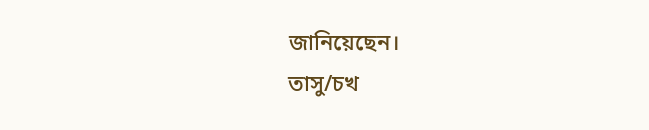জানিয়েছেন।
তাসু/চখ